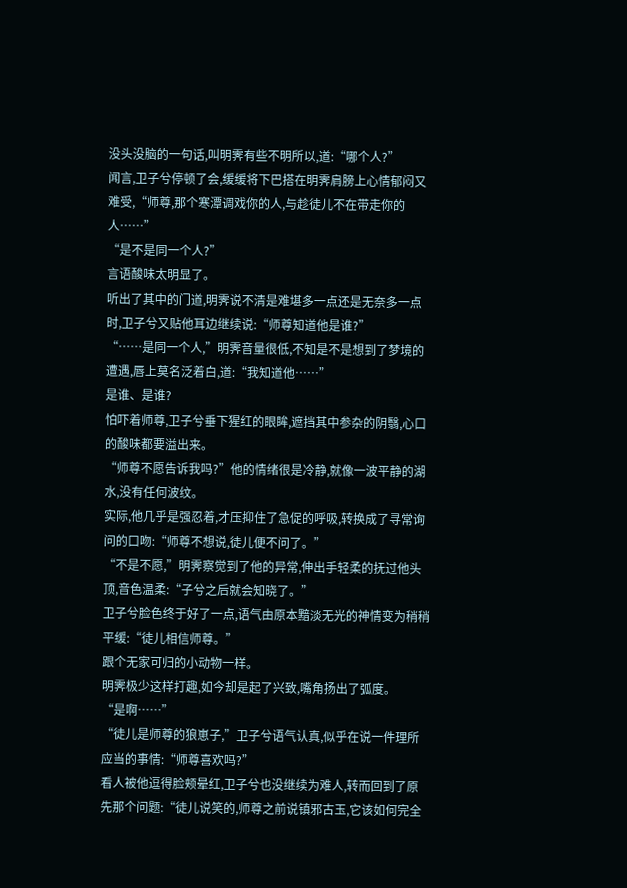没头没脑的一句话,叫明霁有些不明所以,道:“哪个人?”
闻言,卫子兮停顿了会,缓缓将下巴搭在明霁肩膀上心情郁闷又难受,“师尊,那个寒潭调戏你的人,与趁徒儿不在带走你的人……”
“是不是同一个人?”
言语酸味太明显了。
听出了其中的门道,明霁说不清是难堪多一点还是无奈多一点时,卫子兮又贴他耳边继续说:“师尊知道他是谁?”
“……是同一个人,”明霁音量很低,不知是不是想到了梦境的遭遇,唇上莫名泛着白,道:“我知道他……”
是谁、是谁?
怕吓着师尊,卫子兮垂下猩红的眼眸,遮挡其中参杂的阴翳,心口的酸味都要溢出来。
“师尊不愿告诉我吗?”他的情绪很是冷静,就像一波平静的湖水,没有任何波纹。
实际,他几乎是强忍着,才压抑住了急促的呼吸,转换成了寻常询问的口吻:“师尊不想说,徒儿便不问了。”
“不是不愿,”明霁察觉到了他的异常,伸出手轻柔的抚过他头顶,音色温柔:“子兮之后就会知晓了。”
卫子兮脸色终于好了一点,语气由原本黯淡无光的神情变为稍稍平缓:“徒儿相信师尊。”
跟个无家可归的小动物一样。
明霁极少这样打趣,如今却是起了兴致,嘴角扬出了弧度。
“是啊……”
“徒儿是师尊的狼崽子,”卫子兮语气认真,似乎在说一件理所应当的事情:“师尊喜欢吗?”
看人被他逗得脸颊晕红,卫子兮也没继续为难人,转而回到了原先那个问题:“徒儿说笑的,师尊之前说镇邪古玉,它该如何完全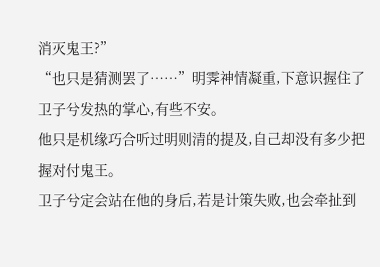消灭鬼王?”
“也只是猜测罢了……”明霁神情凝重,下意识握住了卫子兮发热的掌心,有些不安。
他只是机缘巧合听过明则清的提及,自己却没有多少把握对付鬼王。
卫子兮定会站在他的身后,若是计策失败,也会牵扯到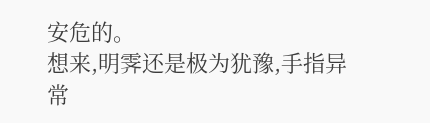安危的。
想来,明霁还是极为犹豫,手指异常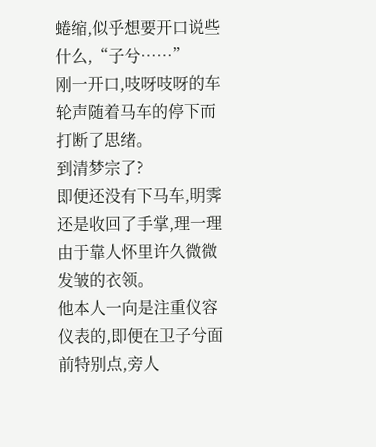蜷缩,似乎想要开口说些什么,“子兮……”
刚一开口,吱呀吱呀的车轮声随着马车的停下而打断了思绪。
到清梦宗了?
即便还没有下马车,明霁还是收回了手掌,理一理由于靠人怀里许久微微发皱的衣领。
他本人一向是注重仪容仪表的,即便在卫子兮面前特别点,旁人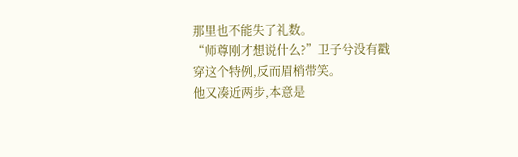那里也不能失了礼数。
“师尊刚才想说什么?”卫子兮没有戳穿这个特例,反而眉梢带笑。
他又凑近两步,本意是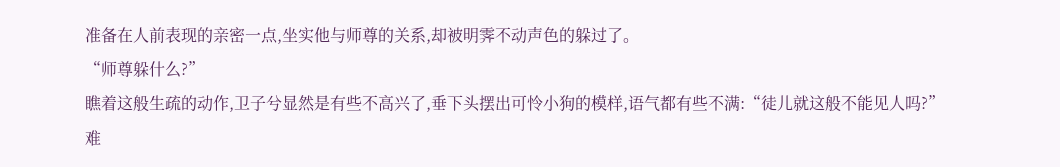准备在人前表现的亲密一点,坐实他与师尊的关系,却被明霁不动声色的躲过了。
“师尊躲什么?”
瞧着这般生疏的动作,卫子兮显然是有些不高兴了,垂下头摆出可怜小狗的模样,语气都有些不满:“徒儿就这般不能见人吗?”
难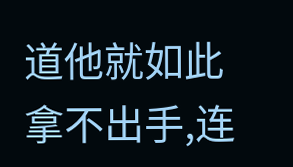道他就如此拿不出手,连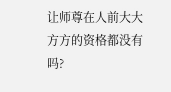让师尊在人前大大方方的资格都没有吗?